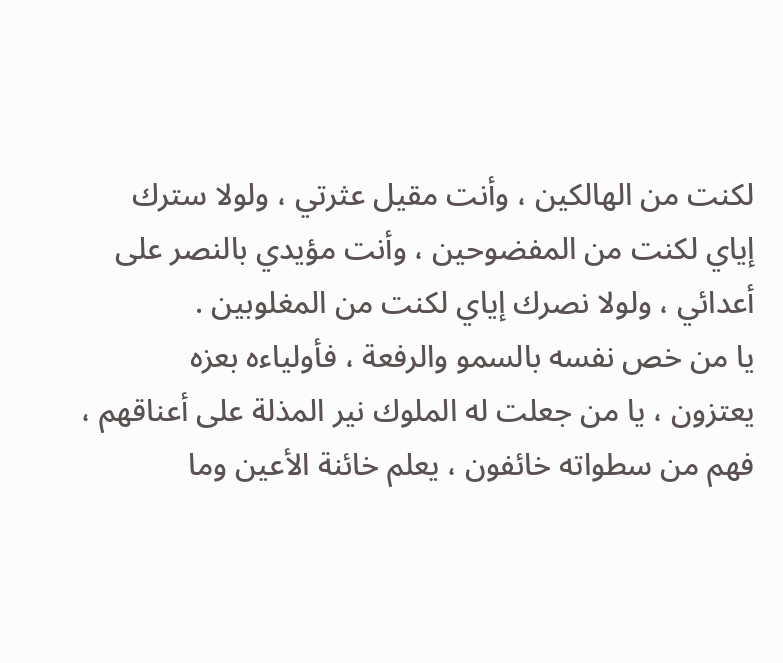لكنت من الهالكين ، وأنت مقيل عثرتي ، ولولا سترك
إياي لكنت من المفضوحين ، وأنت مؤيدي بالنصر على
أعدائي ، ولولا نصرك إياي لكنت من المغلوبين .
يا من خص نفسه بالسمو والرفعة ، فأولياءه بعزه
يعتزون ، يا من جعلت له الملوك نير المذلة على أعناقهم ،
فهم من سطواته خائفون ، يعلم خائنة الأعين وما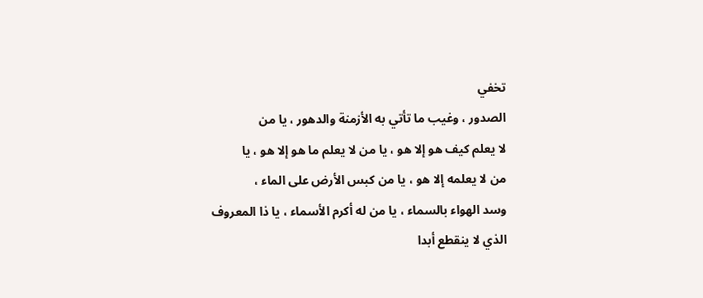تخفي
الصدور ، وغيب ما تأتي به الأزمنة والدهور ، يا من
لا يعلم كيف هو إلا هو ، يا من لا يعلم ما هو إلا هو ، يا
من لا يعلمه إلا هو ، يا من كبس الأرض على الماء ،
وسد الهواء بالسماء ، يا من له أكرم الأسماء ، يا ذا المعروف
الذي لا ينقطع أبدا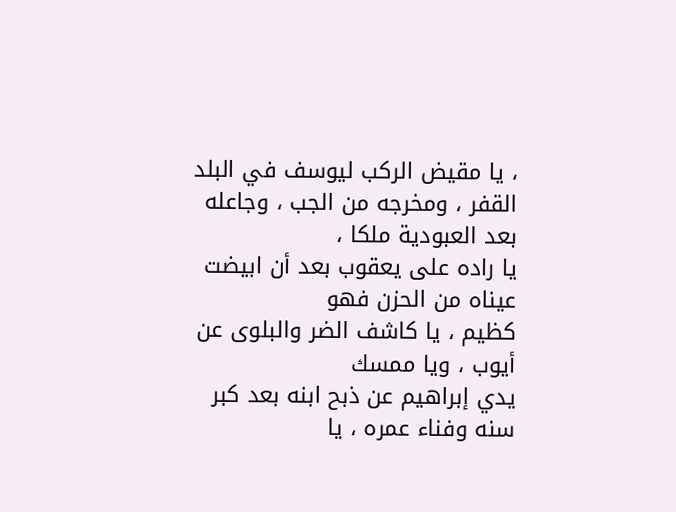، يا مقيض الركب ليوسف في البلد
القفر ، ومخرجه من الجب ، وجاعله بعد العبودية ملكا ،
يا راده على يعقوب بعد أن ابيضت عيناه من الحزن فهو
كظيم ، يا كاشف الضر والبلوى عن أيوب ، ويا ممسك
يدي إبراهيم عن ذبح ابنه بعد كبر سنه وفناء عمره ، يا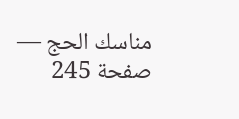مناسك الحج — صفحة 245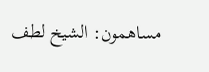مساهمون: الشيخ لطف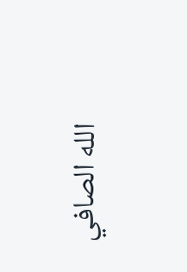الله الصافي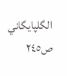الگلپايگاني
ص٢٤٥